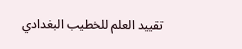تقييد العلم للخطيب البغدادي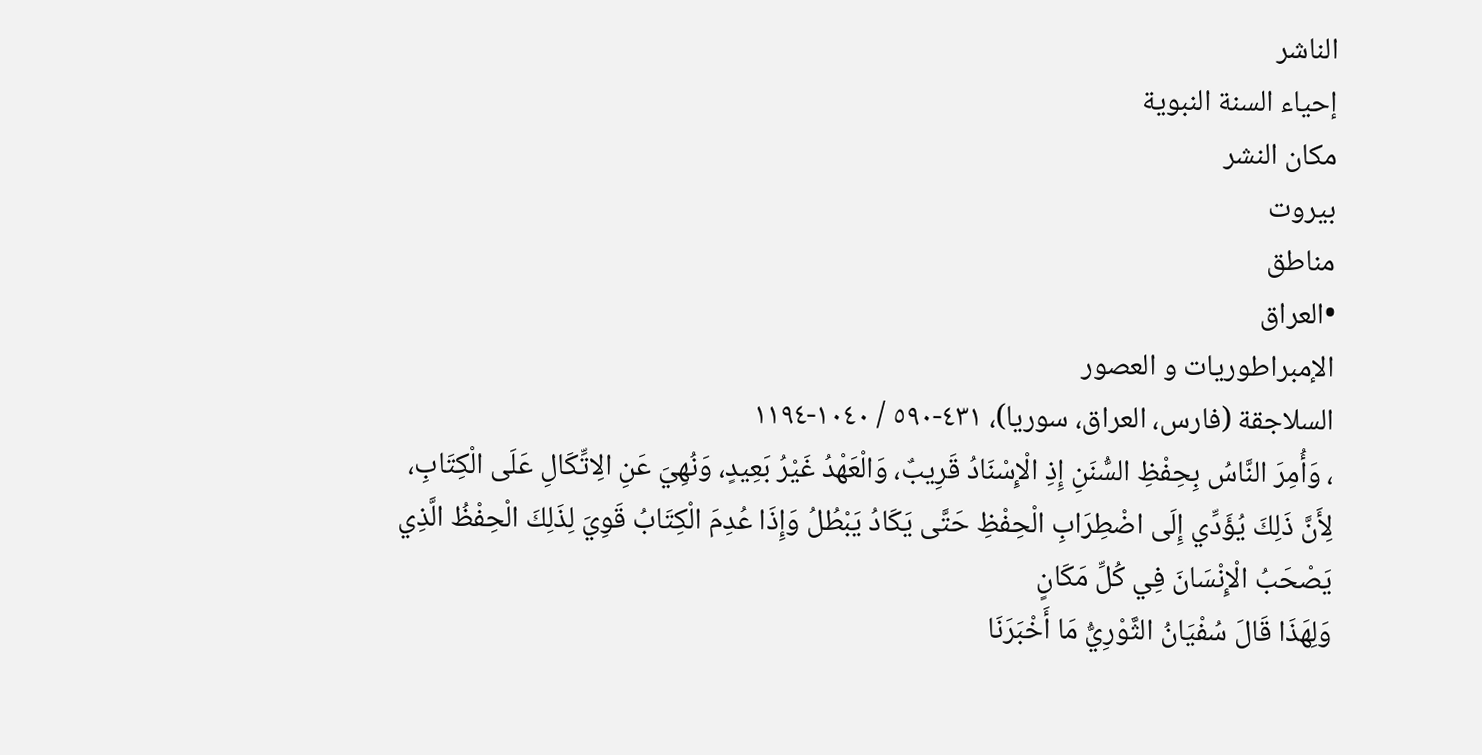الناشر
إحياء السنة النبوية
مكان النشر
بيروت
مناطق
•العراق
الإمبراطوريات و العصور
السلاجقة (فارس، العراق، سوريا)، ٤٣١-٥٩٠ / ١٠٤٠-١١٩٤
، وَأُمِرَ النَّاسُ بِحِفْظِ السُّنَنِ إِذِ الْإِسْنَادُ قَرِيبٌ، وَالْعَهْدُ غَيْرُ بَعِيدٍ، وَنُهِيَ عَنِ الِاتِّكَالِ عَلَى الْكِتَابِ، لِأَنَّ ذَلِكَ يُؤَدِّي إِلَى اضْطِرَابِ الْحِفْظِ حَتَّى يَكَادُ يَبْطُلُ وَإِذَا عُدِمَ الْكِتَابُ قَوِيَ لِذَلِكَ الْحِفْظُ الَّذِي يَصْحَبُ الْإِنْسَانَ فِي كُلِّ مَكَانٍ
وَلِهَذَا قَالَ سُفْيَانُ الثَّوْرِيُّ مَا أَخْبَرَنَا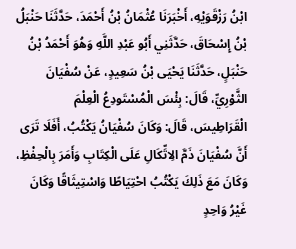ابْنُ رَزْقَوَيْهِ، أَخْبَرَنَا عُثْمَانُ بْنُ أَحْمَدَ، حَدَّثَنَا حَنْبَلُ بْنُ إِسْحَاقَ، حَدَّثَنِي أَبُو عَبْدِ اللَّهِ وَهُوَ أَحْمَدُ بْنُ حَنْبَلٍ، حَدَّثَنَا يَحْيَى بْنُ سَعِيدٍ، عَنْ سُفْيَانَ الثَّوْرِيِّ، قَالَ: بِئْسَ الْمُسْتَودِعُ الْعِلْمَ الْقَرَاطِيسَ، قَالَ: وَكَانَ سُفْيَانُ يَكْتُبُ، أَفَلَا تَرَى أَنَّ سُفْيَانَ ذَمَّ الِاتِّكَالِ عَلَى الْكِتَابِ وَأَمَرَ بِالْحِفْظِ، وَكَانَ مَعَ ذَلِكَ يَكْتُبُ احْتِيَاطًا وَاسْتِيثَاقًا وَكَانَ غَيْرُ وَاحِدٍ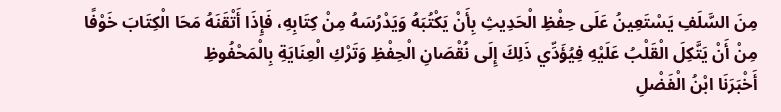مِنَ السَّلَفِ يَسْتَعِينُ عَلَى حِفْظِ الْحَدِيثِ بِأَنْ يَكْتُبَهُ وَيَدْرُسَهُ مِنْ كِتَابِهِ، فَإِذَا أَتْقَنَهُ مَحَا الْكِتَابَ خَوْفًا مِنْ أَنْ يَتَّكِلَ الْقَلْبُ عَلَيْهِ فِيُؤَدِّي ذَلِكَ إِلَى نُقْصَانِ الْحِفْظِ وَتَرْكِ الْعِنَايَةِ بِالْمَحْفُوظِ
أَخْبَرَنَا ابْنُ الْفَضْلِ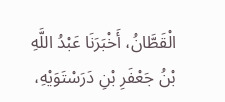الْقَطَّانُ، أَخْبَرَنَا عَبْدُ اللَّهِ بْنُ جَعْفَرِ بْنِ دَرَسْتَوَيْهِ،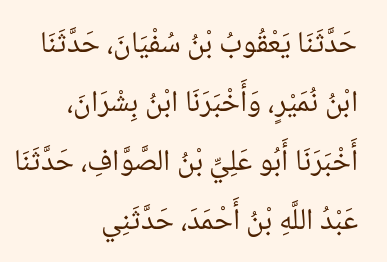حَدَّثَنَا يَعْقُوبُ بْنُ سُفْيَانَ، حَدَّثَنَا ابْنُ نُمَيْرٍ، وَأَخْبَرَنَا ابْنُ بِشْرَانَ، أَخْبَرَنَا أَبُو عَلِيِّ بْنُ الصَّوَّافِ، حَدَّثَنَا عَبْدُ اللَّهِ بْنُ أَحْمَدَ، حَدَّثَنِي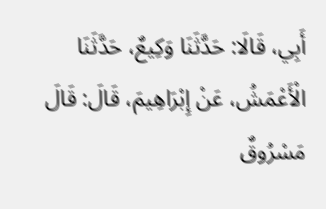أَبِي، قَالَا: حَدَّثَنَا وَكِيعٌ، حَدَّثَنَا الْأَعْمَشُ، عَنْ إِبْرَاهِيمَ، قَالَ: قَالَ مَسْرُوقٌ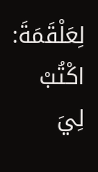لِعَلْقَمَةَ: اكْتُبْ لِيَ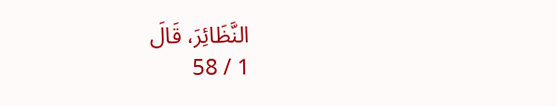النَّظَائِرَ، قَالَ
1 / 58